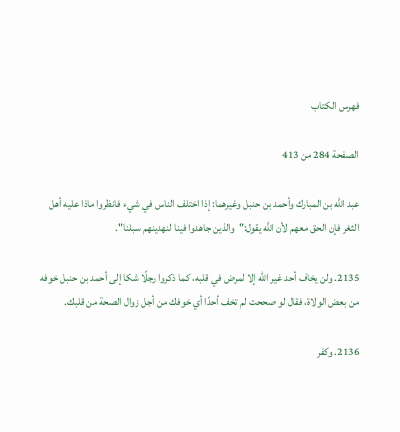فهرس الكتاب

الصفحة 284 من 413

عبد الله بن المبارك وأحمد بن حنبل وغيرهما: إذا اختلف الناس في شيء فانظروا ماذا عليه أهل الثغر فإن الحق معهم لأن الله يقول:"والذين جاهدوا فينا لنهدينهم سبلنا".

2135. ولن يخاف أحد غير الله إلا لمرض في قلبه، كما ذكروا رجلًا شكا إلى أحمد بن حنبل خوفه من بعض الولاة، فقال لو صححت لم تخف أحدًا أي خوفك من أجل زوال الصحة من قلبك.

2136. وكفر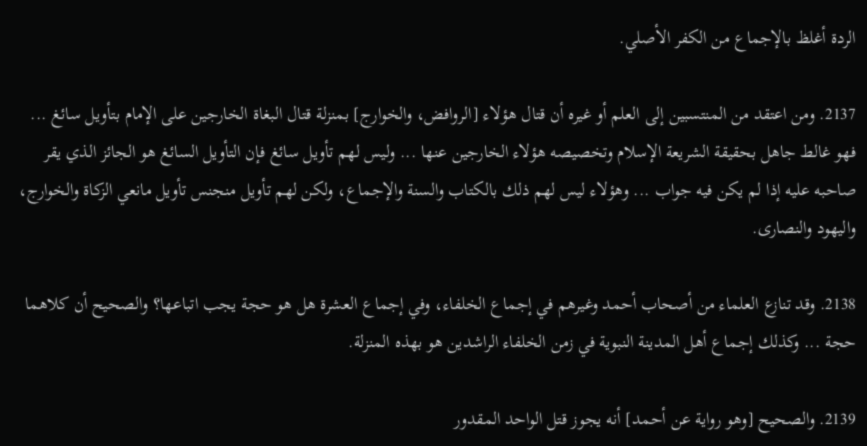الردة أغلظ بالإجماع من الكفر الأصلي.

2137. ومن اعتقد من المنتسبين إلى العلم أو غيره أن قتال هؤلاء [الروافض، والخوارج] بمنزلة قتال البغاة الخارجين على الإمام بتأويل سائغ ... فهو غالط جاهل بحقيقة الشريعة الإسلام وتخصيصه هؤلاء الخارجين عنها ... وليس لهم تأويل سائغ فإن التأويل السائغ هو الجائز الذي يقر صاحبه عليه إذا لم يكن فيه جواب ... وهؤلاء ليس لهم ذلك بالكتاب والسنة والإجماع، ولكن لهم تأويل منجنس تأويل مانعي الزكاة والخوارج، واليهود والنصارى.

2138. وقد تنازع العلماء من أصحاب أحمد وغيرهم في إجماع الخلفاء، وفي إجماع العشرة هل هو حجة يجب اتباعها؟ والصحيح أن كلاهما حجة ... وكذلك إجماع أهل المدينة النبوية في زمن الخلفاء الراشدين هو بهذه المنزلة.

2139. والصحيح [وهو رواية عن أحمد] أنه يجوز قتل الواحد المقدور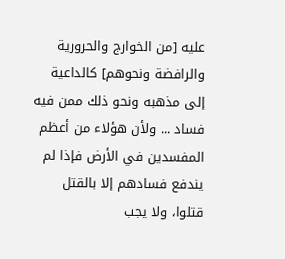عليه [من الخوارج والحرورية والرافضة ونحوهم] كالداعية إلى مذهبه ونحو ذلك ممن فيه فساد ... ولأن هؤلاء من أعظم المفسدين في الأرض فإذا لم يندفع فسادهم إلا بالقتل قتلوا، ولا يجب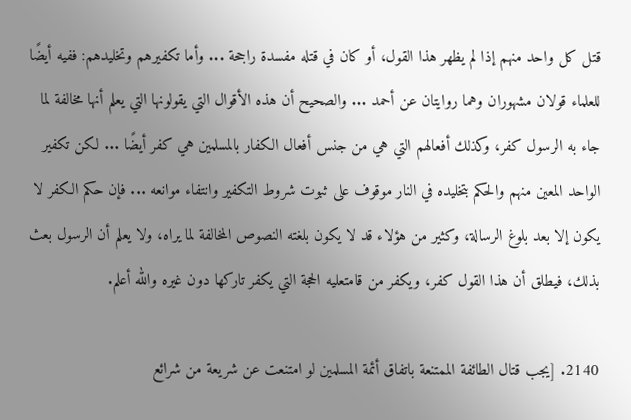قتل كل واحد منهم إذا لم يظهر هذا القول، أو كان في قتله مفسدة راجحة ... وأما تكفيرهم وتخليدهم: ففيه أيضًا للعلماء قولان مشهوران وهما روايتان عن أحمد ... والصحيح أن هذه الأقوال التي يقولونها التي يعلم أنها مخالفة لما جاء به الرسول كفر، وكذلك أفعالهم التي هي من جنس أفعال الكفار بالمسلمين هي كفر أيضًا ... لكن تكفير الواحد المعين منهم والحكم بتخليده في النار موقوف على ثبوت شروط التكفير وانتفاء موانعه ... فإن حكم الكفر لا يكون إلا بعد بلوغ الرسالة، وكثير من هؤلاء قد لا يكون بلغته النصوص المخالفة لما يراه، ولا يعلم أن الرسول بعث بذلك، فيطلق أن هذا القول كفر، ويكفر من قامتعليه الحجة التي يكفر تاركها دون غيره والله أعلم.

2140. [يجب قتال الطائفة الممتنعة باتفاق أئمة المسلمين لو امتنعت عن شريعة من شرائع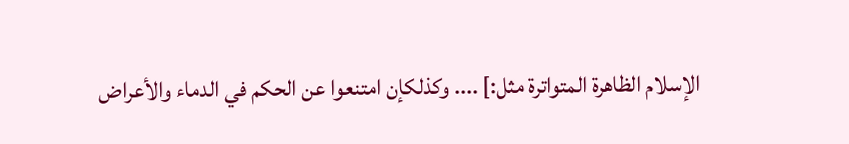الإسلام الظاهرة المتواترة مثل:] .... وكذلكإن امتنعوا عن الحكم في الدماء والأعراض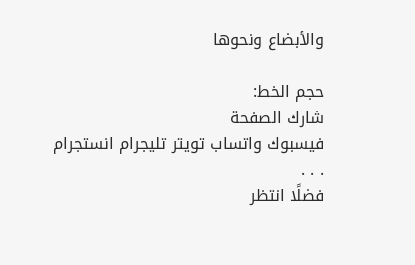والأبضاع ونحوها

حجم الخط:
شارك الصفحة
فيسبوك واتساب تويتر تليجرام انستجرام
. . .
فضلًا انتظر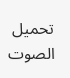تحميل الصوت